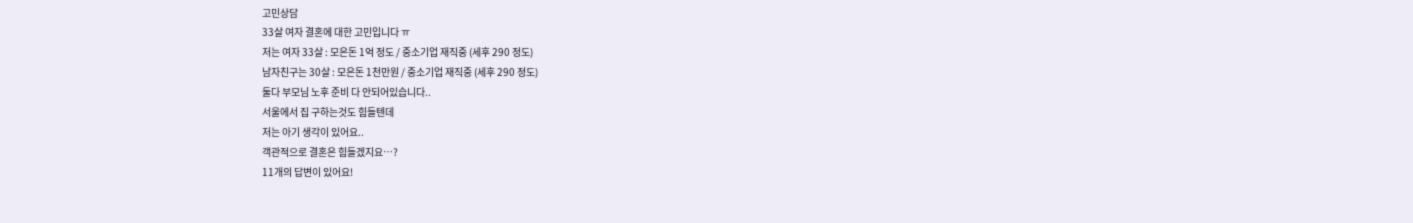고민상담
33살 여자 결혼에 대한 고민입니다 ㅠ
저는 여자 33살 : 모은돈 1억 정도 / 중소기업 재직중 (세후 290 정도)
남자친구는 30살 : 모은돈 1천만원 / 중소기업 재직중 (세후 290 정도)
둘다 부모님 노후 준비 다 안되어있습니다..
서울에서 집 구하는것도 힘들텐데
저는 아기 생각이 있어요..
객관적으로 결혼은 힘들겠지요…?
11개의 답변이 있어요!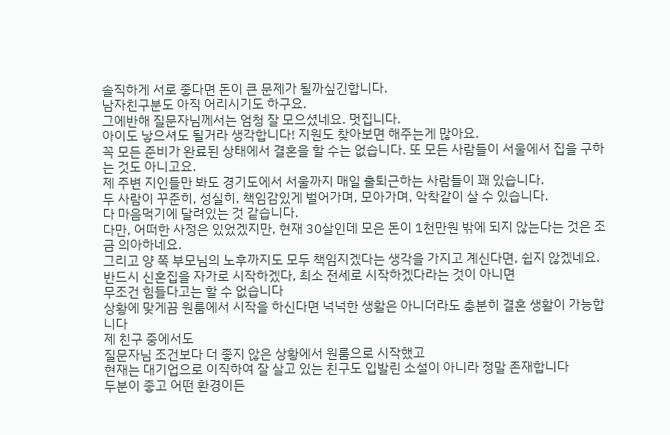솔직하게 서로 좋다면 돈이 큰 문제가 될까싶긴합니다.
남자친구분도 아직 어리시기도 하구요.
그에반해 질문자님께서는 엄청 잘 모으셨네요. 멋집니다.
아이도 낳으셔도 될거라 생각합니다! 지원도 찾아보면 해주는게 많아요.
꼭 모든 준비가 완료된 상태에서 결혼을 할 수는 없습니다. 또 모든 사람들이 서울에서 집을 구하는 것도 아니고요.
제 주변 지인들만 봐도 경기도에서 서울까지 매일 출퇴근하는 사람들이 꽤 있습니다.
두 사람이 꾸준히, 성실히, 책임감있게 벌어가며, 모아가며, 악착같이 살 수 있습니다.
다 마음먹기에 달려있는 것 같습니다.
다만, 어떠한 사정은 있었겠지만, 현재 30살인데 모은 돈이 1천만원 밖에 되지 않는다는 것은 조금 의아하네요.
그리고 양 쪽 부모님의 노후까지도 모두 책임지겠다는 생각을 가지고 계신다면, 쉽지 않겠네요.
반드시 신혼집을 자가로 시작하겠다, 최소 전세로 시작하겠다라는 것이 아니면
무조건 힘들다고는 할 수 없습니다
상황에 맞게끔 원룸에서 시작을 하신다면 넉넉한 생활은 아니더라도 충분히 결혼 생활이 가능합니다
제 친구 중에서도
질문자님 조건보다 더 좋지 않은 상황에서 원룸으로 시작했고
현재는 대기업으로 이직하여 잘 살고 있는 친구도 입발린 소설이 아니라 정말 존재합니다
두분이 좋고 어떤 환경이든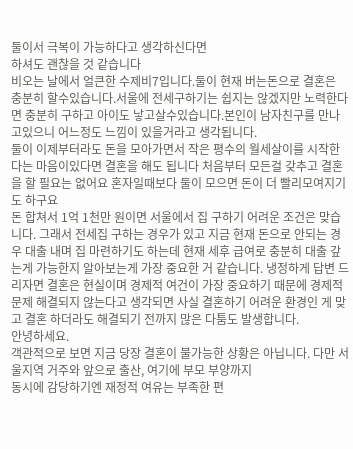둘이서 극복이 가능하다고 생각하신다면
하셔도 괜찮을 것 같습니다
비오는 날에서 얼큰한 수제비7입니다.둘이 현재 버는돈으로 결혼은 충분히 할수있습니다.서울에 전세구하기는 쉽지는 않겠지만 노력한다면 충분히 구하고 아이도 낳고살수있습니다.본인이 남자친구를 만나고있으니 어느정도 느낌이 있을거라고 생각됩니다.
둘이 이제부터라도 돈을 모아가면서 작은 평수의 월세살이를 시작한다는 마음이있다면 결혼을 해도 됩니다 처음부터 모든걸 갖추고 결혼을 할 필요는 없어요 혼자일때보다 둘이 모으면 돈이 더 빨리모여지기도 하구요
돈 합쳐서 1억 1천만 원이면 서울에서 집 구하기 어려운 조건은 맞습니다. 그래서 전세집 구하는 경우가 있고 지금 현재 돈으로 안되는 경우 대출 내며 집 마련하기도 하는데 현재 세후 급여로 충분히 대출 갚는게 가능한지 알아보는게 가장 중요한 거 같습니다. 냉정하게 답변 드리자면 결혼은 현실이며 경제적 여건이 가장 중요하기 때문에 경제적 문제 해결되지 않는다고 생각되면 사실 결혼하기 어려운 환경인 게 맞고 결혼 하더라도 해결되기 전까지 많은 다툼도 발생합니다.
안녕하세요.
객관적으로 보면 지금 당장 결혼이 불가능한 상황은 아닙니다. 다만 서울지역 거주와 앞으로 출산, 여기에 부모 부양까지
동시에 감당하기엔 재정적 여유는 부족한 편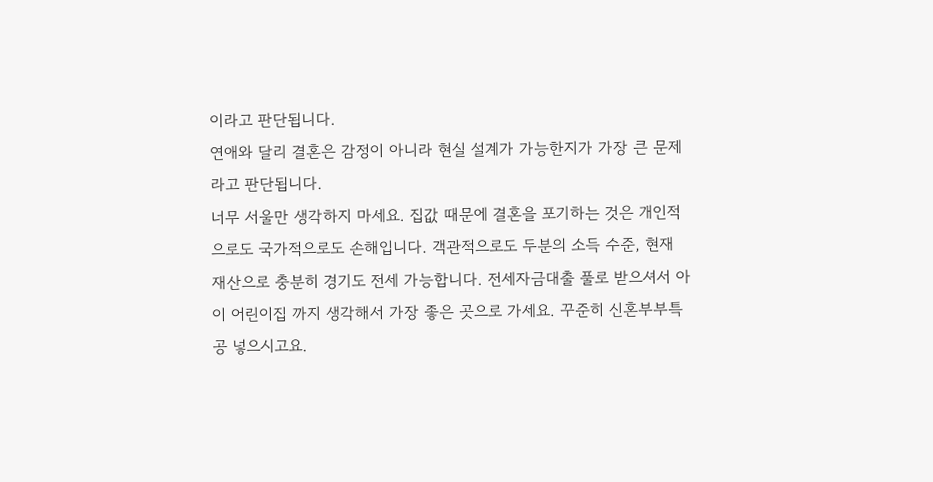이라고 판단됩니다.
연애와 달리 결혼은 감정이 아니라 현실 설계가 가능한지가 가장 큰 문제라고 판단됩니다.
너무 서울만 생각하지 마세요. 집값 때문에 결혼을 포기하는 것은 개인적으로도 국가적으로도 손해입니다. 객관적으로도 두분의 소득 수준, 현재 재산으로 충분히 경기도 전세 가능합니다. 전세자금대출 풀로 받으셔서 아이 어린이집 까지 생각해서 가장 좋은 곳으로 가세요. 꾸준히 신혼부부특공 넣으시고요.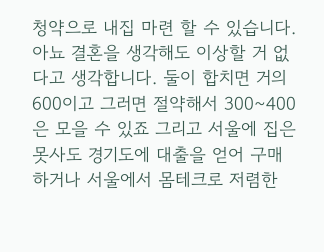청약으로 내집 마련 할 수 있습니다.
아뇨 결혼을 생각해도 이상할 거 없다고 생각합니다. 둘이 합치면 거의 600이고 그러면 절약해서 300~400은 모을 수 있죠 그리고 서울에 집은 못사도 경기도에 대출을 얻어 구매하거나 서울에서 몸테크로 저렴한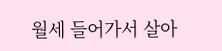월세 들어가서 살아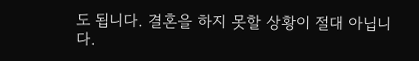도 됩니다. 결혼을 하지 못할 상황이 절대 아닙니다.